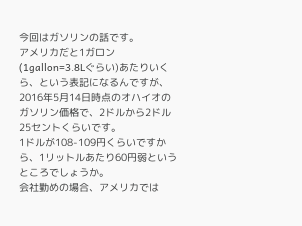今回はガソリンの話です。
アメリカだと1ガロン(1gallon=3.8Lぐらい)あたりいくら、という表記になるんですが、2016年5月14日時点のオハイオのガソリン価格で、2ドルから2ドル25セントくらいです。
1ドルが108-109円くらいですから、1リットルあたり60円弱というところでしょうか。
会社勤めの場合、アメリカでは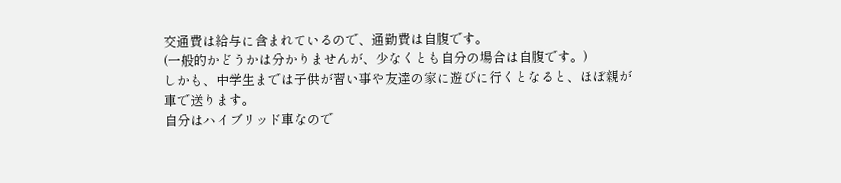交通費は給与に含まれているので、通勤費は自腹です。
(一般的かどうかは分かりませんが、少なくとも自分の場合は自腹です。)
しかも、中学生までは子供が習い事や友達の家に遊びに行くとなると、ほぼ親が車で送ります。
自分はハイブリッド車なので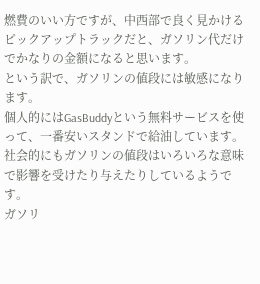燃費のいい方ですが、中西部で良く見かけるピックアップトラックだと、ガソリン代だけでかなりの金額になると思います。
という訳で、ガソリンの値段には敏感になります。
個人的にはGasBuddyという無料サービスを使って、一番安いスタンドで給油しています。
社会的にもガソリンの値段はいろいろな意味で影響を受けたり与えたりしているようです。
ガソリ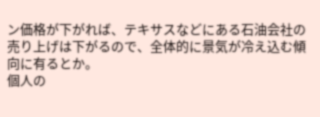ン価格が下がれば、テキサスなどにある石油会社の売り上げは下がるので、全体的に景気が冷え込む傾向に有るとか。
個人の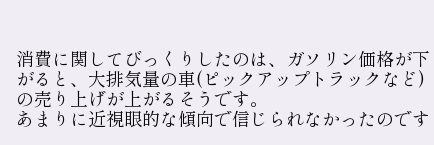消費に関してびっくりしたのは、ガソリン価格が下がると、大排気量の車(ピックアップトラックなど)の売り上げが上がるそうです。
あまりに近視眼的な傾向で信じられなかったのです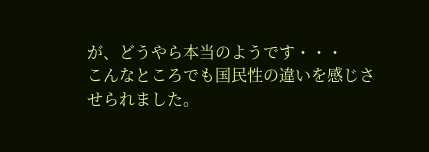が、どうやら本当のようです・・・
こんなところでも国民性の違いを感じさせられました。